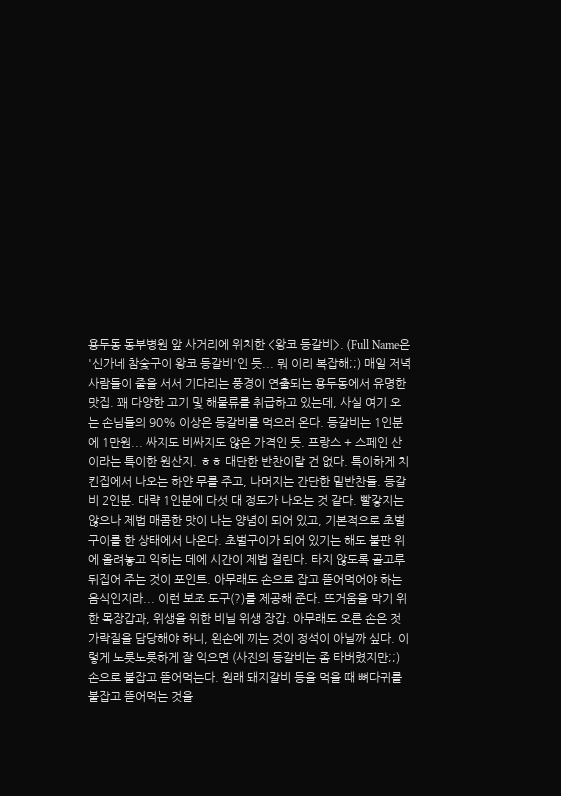용두동 동부병원 앞 사거리에 위치한 <왕코 등갈비>. (Full Name은 '신가네 참숯구이 왕코 등갈비'인 듯... 뭐 이리 복잡해;;) 매일 저녁 사람들이 줄을 서서 기다리는 풍경이 연출되는 용두동에서 유명한 맛집. 꽤 다양한 고기 및 해물류를 취급하고 있는데, 사실 여기 오는 손님들의 90% 이상은 등갈비를 먹으러 온다. 등갈비는 1인분에 1만원... 싸지도 비싸지도 않은 가격인 듯. 프랑스 + 스페인 산이라는 특이한 원산지. ㅎㅎ 대단한 반찬이랄 건 없다. 특이하게 치킨집에서 나오는 하얀 무를 주고, 나머지는 간단한 밑반찬들. 등갈비 2인분. 대략 1인분에 다섯 대 정도가 나오는 것 같다. 빨갛지는 않으나 제법 매콤한 맛이 나는 양념이 되어 있고, 기본적으로 초벌구이를 한 상태에서 나온다. 초벌구이가 되어 있기는 해도 불판 위에 올려놓고 익히는 데에 시간이 제법 걸린다. 타지 않도록 골고루 뒤집어 주는 것이 포인트. 아무래도 손으로 잡고 뜯어먹어야 하는 음식인지라... 이런 보조 도구(?)를 제공해 준다. 뜨거움을 막기 위한 목장갑과, 위생을 위한 비닐 위생 장갑. 아무래도 오른 손은 젓가락질을 담당해야 하니, 왼손에 끼는 것이 정석이 아닐까 싶다. 이렇게 노릇노릇하게 잘 익으면 (사진의 등갈비는 좀 타버렸지만;;) 손으로 붙잡고 뜯어먹는다. 원래 돼지갈비 등을 먹을 때 뼈다귀를 붙잡고 뜯어먹는 것을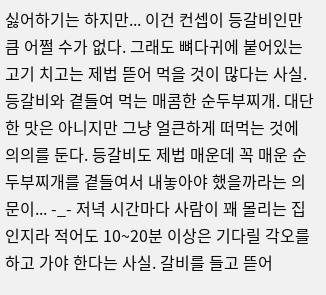싫어하기는 하지만... 이건 컨셉이 등갈비인만큼 어쩔 수가 없다. 그래도 뼈다귀에 붙어있는 고기 치고는 제법 뜯어 먹을 것이 많다는 사실. 등갈비와 곁들여 먹는 매콤한 순두부찌개. 대단한 맛은 아니지만 그냥 얼큰하게 떠먹는 것에 의의를 둔다. 등갈비도 제법 매운데 꼭 매운 순두부찌개를 곁들여서 내놓아야 했을까라는 의문이... -_- 저녁 시간마다 사람이 꽤 몰리는 집인지라 적어도 10~20분 이상은 기다릴 각오를 하고 가야 한다는 사실. 갈비를 들고 뜯어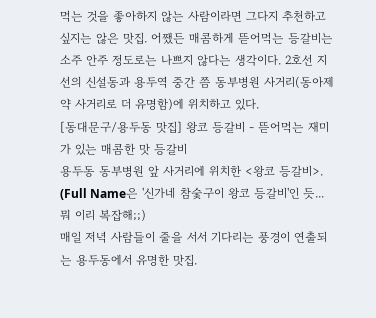먹는 것을 좋아하지 않는 사람이라면 그다지 추천하고 싶지는 않은 맛집. 어쨌든 매콤하게 뜯어먹는 등갈비는 소주 안주 정도로는 나쁘지 않다는 생각이다. 2호선 지선의 신설동과 용두역 중간 쯤 동부병원 사거리(동아제약 사거리로 더 유명함)에 위치하고 있다.
[동대문구/용두동 맛집] 왕코 등갈비 - 뜯어먹는 재미가 있는 매콤한 맛 등갈비
용두동 동부병원 앞 사거리에 위치한 <왕코 등갈비>.
(Full Name은 '신가네 참숯구이 왕코 등갈비'인 듯... 뭐 이리 복잡해;;)
매일 저녁 사람들이 줄을 서서 기다리는 풍경이 연출되는 용두동에서 유명한 맛집.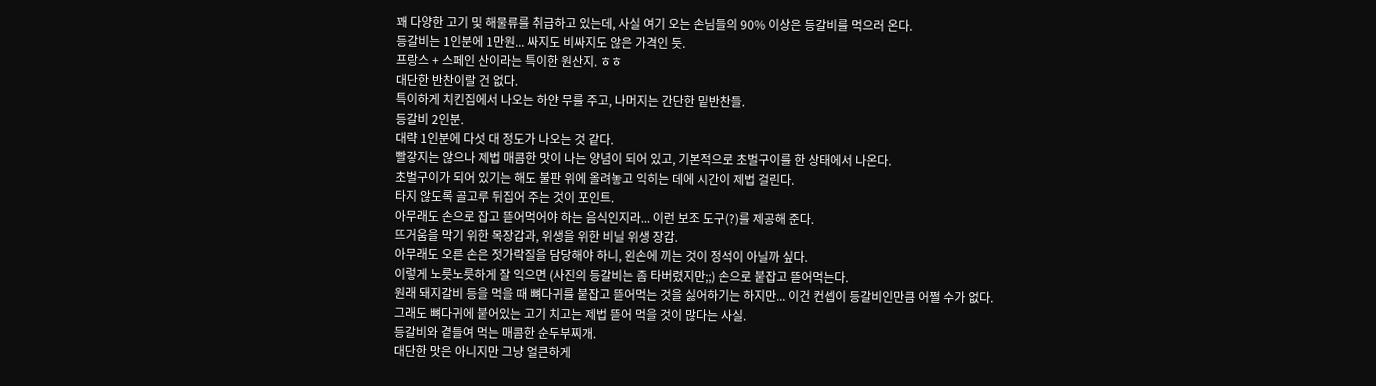꽤 다양한 고기 및 해물류를 취급하고 있는데, 사실 여기 오는 손님들의 90% 이상은 등갈비를 먹으러 온다.
등갈비는 1인분에 1만원... 싸지도 비싸지도 않은 가격인 듯.
프랑스 + 스페인 산이라는 특이한 원산지. ㅎㅎ
대단한 반찬이랄 건 없다.
특이하게 치킨집에서 나오는 하얀 무를 주고, 나머지는 간단한 밑반찬들.
등갈비 2인분.
대략 1인분에 다섯 대 정도가 나오는 것 같다.
빨갛지는 않으나 제법 매콤한 맛이 나는 양념이 되어 있고, 기본적으로 초벌구이를 한 상태에서 나온다.
초벌구이가 되어 있기는 해도 불판 위에 올려놓고 익히는 데에 시간이 제법 걸린다.
타지 않도록 골고루 뒤집어 주는 것이 포인트.
아무래도 손으로 잡고 뜯어먹어야 하는 음식인지라... 이런 보조 도구(?)를 제공해 준다.
뜨거움을 막기 위한 목장갑과, 위생을 위한 비닐 위생 장갑.
아무래도 오른 손은 젓가락질을 담당해야 하니, 왼손에 끼는 것이 정석이 아닐까 싶다.
이렇게 노릇노릇하게 잘 익으면 (사진의 등갈비는 좀 타버렸지만;;) 손으로 붙잡고 뜯어먹는다.
원래 돼지갈비 등을 먹을 때 뼈다귀를 붙잡고 뜯어먹는 것을 싫어하기는 하지만... 이건 컨셉이 등갈비인만큼 어쩔 수가 없다.
그래도 뼈다귀에 붙어있는 고기 치고는 제법 뜯어 먹을 것이 많다는 사실.
등갈비와 곁들여 먹는 매콤한 순두부찌개.
대단한 맛은 아니지만 그냥 얼큰하게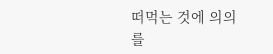떠먹는 것에 의의를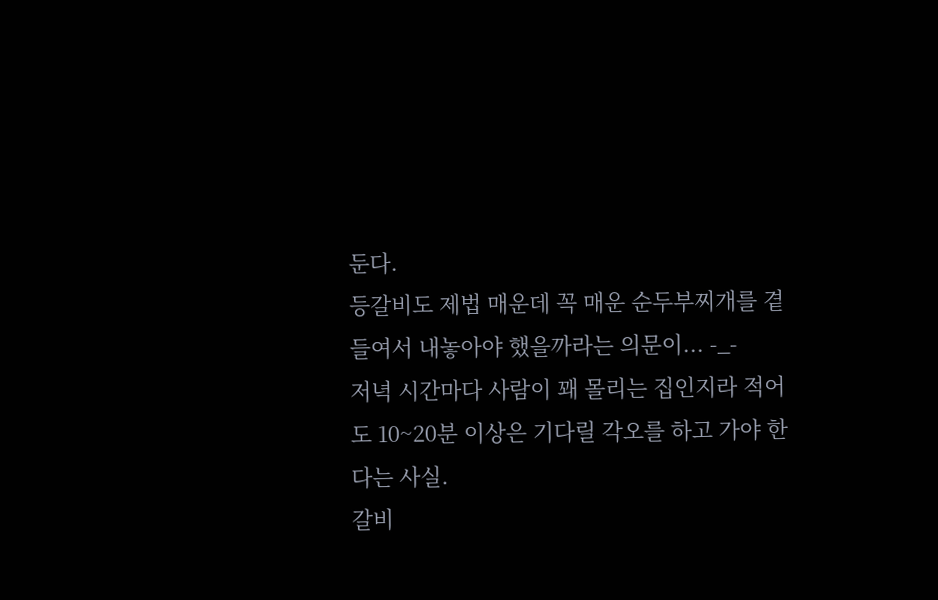둔다.
등갈비도 제법 매운데 꼭 매운 순두부찌개를 곁들여서 내놓아야 했을까라는 의문이... -_-
저녁 시간마다 사람이 꽤 몰리는 집인지라 적어도 10~20분 이상은 기다릴 각오를 하고 가야 한다는 사실.
갈비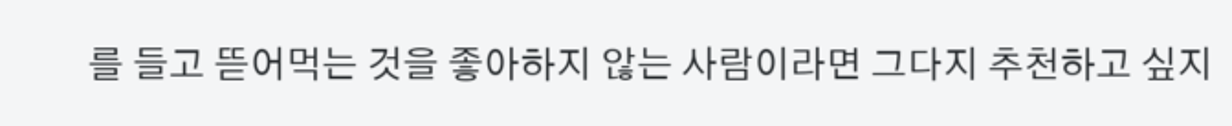를 들고 뜯어먹는 것을 좋아하지 않는 사람이라면 그다지 추천하고 싶지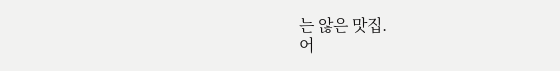는 않은 맛집.
어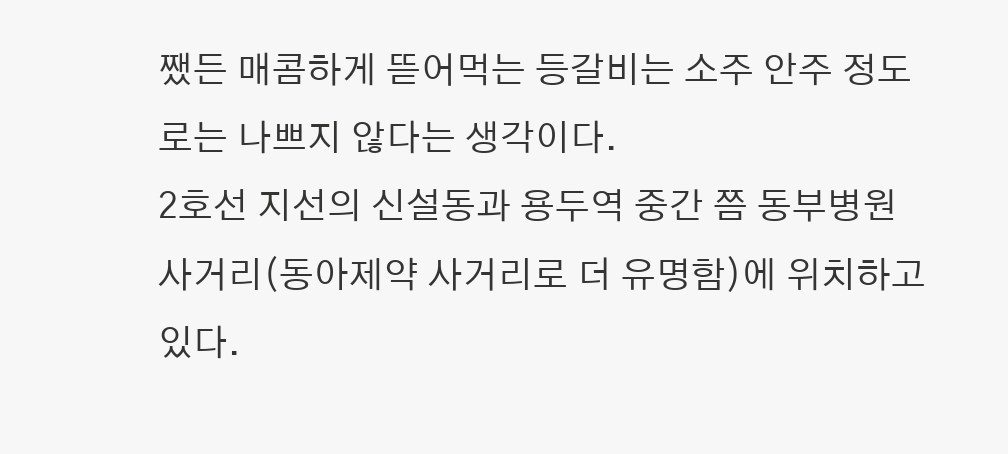쨌든 매콤하게 뜯어먹는 등갈비는 소주 안주 정도로는 나쁘지 않다는 생각이다.
2호선 지선의 신설동과 용두역 중간 쯤 동부병원 사거리(동아제약 사거리로 더 유명함)에 위치하고 있다.